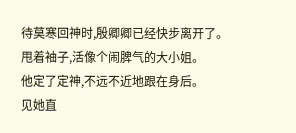待莫寒回神时,殷卿卿已经快步离开了。
甩着袖子,活像个闹脾气的大小姐。
他定了定神,不远不近地跟在身后。
见她直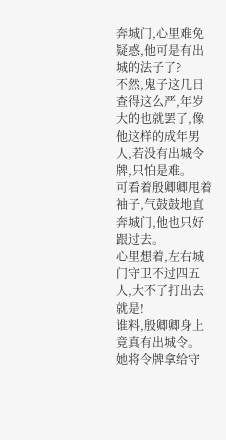奔城门,心里难免疑惑,他可是有出城的法子了?
不然,鬼子这几日查得这么严,年岁大的也就罢了,像他这样的成年男人,若没有出城令牌,只怕是难。
可看着殷卿卿甩着袖子,气鼓鼓地直奔城门,他也只好跟过去。
心里想着,左右城门守卫不过四五人,大不了打出去就是!
谁料,殷卿卿身上竟真有出城令。
她将令牌拿给守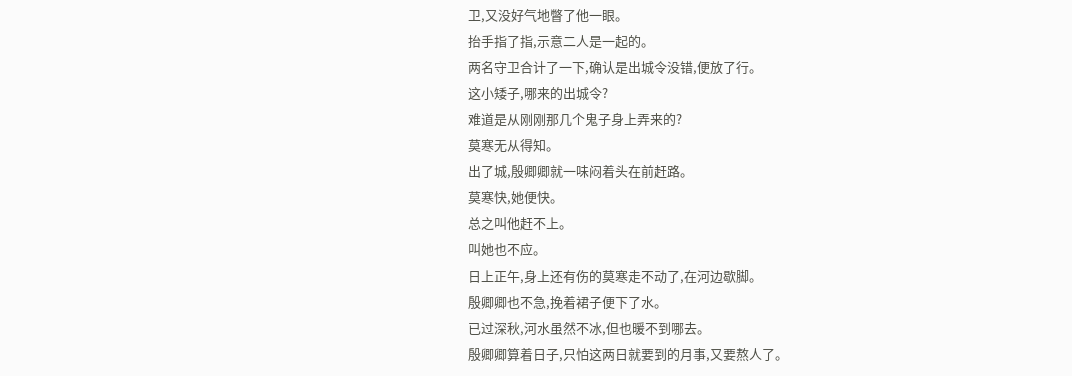卫,又没好气地瞥了他一眼。
抬手指了指,示意二人是一起的。
两名守卫合计了一下,确认是出城令没错,便放了行。
这小矮子,哪来的出城令?
难道是从刚刚那几个鬼子身上弄来的?
莫寒无从得知。
出了城,殷卿卿就一味闷着头在前赶路。
莫寒快,她便快。
总之叫他赶不上。
叫她也不应。
日上正午,身上还有伤的莫寒走不动了,在河边歇脚。
殷卿卿也不急,挽着裙子便下了水。
已过深秋,河水虽然不冰,但也暖不到哪去。
殷卿卿算着日子,只怕这两日就要到的月事,又要熬人了。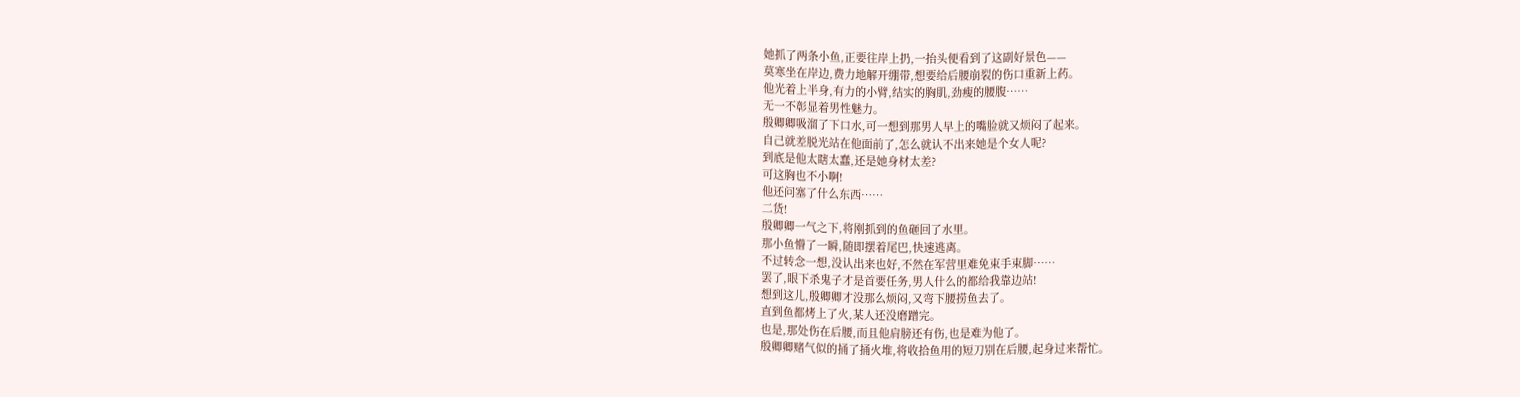她抓了两条小鱼,正要往岸上扔,一抬头便看到了这副好景色——
莫寒坐在岸边,费力地解开绷带,想要给后腰崩裂的伤口重新上药。
他光着上半身,有力的小臂,结实的胸肌,劲瘦的腰腹……
无一不彰显着男性魅力。
殷卿卿吸溜了下口水,可一想到那男人早上的嘴脸就又烦闷了起来。
自己就差脱光站在他面前了,怎么就认不出来她是个女人呢?
到底是他太瞎太蠢,还是她身材太差?
可这胸也不小啊!
他还问塞了什么东西……
二货!
殷卿卿一气之下,将刚抓到的鱼砸回了水里。
那小鱼懵了一瞬,随即摆着尾巴,快速逃离。
不过转念一想,没认出来也好,不然在军营里难免束手束脚……
罢了,眼下杀鬼子才是首要任务,男人什么的都给我靠边站!
想到这儿,殷卿卿才没那么烦闷,又弯下腰捞鱼去了。
直到鱼都烤上了火,某人还没磨蹭完。
也是,那处伤在后腰,而且他肩膀还有伤,也是难为他了。
殷卿卿赌气似的捅了捅火堆,将收拾鱼用的短刀别在后腰,起身过来帮忙。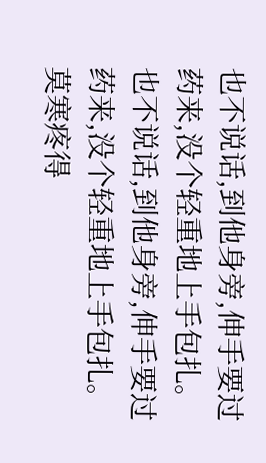也不说话,到他身旁,伸手要过药来,没个轻重地上手包扎。
也不说话,到他身旁,伸手要过药来,没个轻重地上手包扎。
莫寒疼得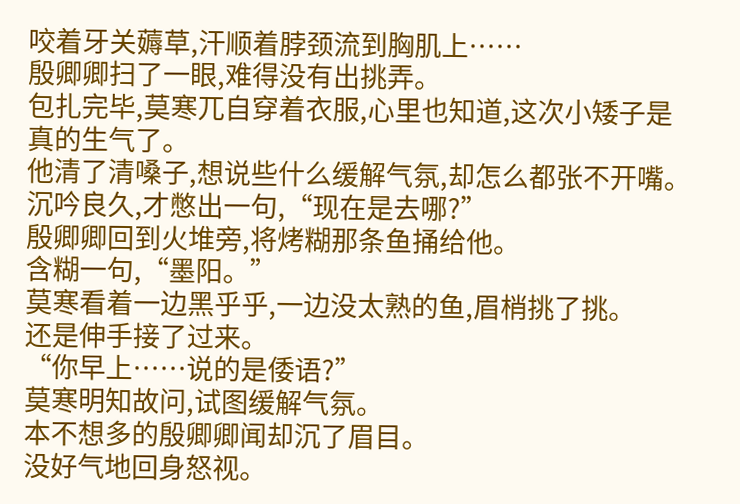咬着牙关薅草,汗顺着脖颈流到胸肌上……
殷卿卿扫了一眼,难得没有出挑弄。
包扎完毕,莫寒兀自穿着衣服,心里也知道,这次小矮子是真的生气了。
他清了清嗓子,想说些什么缓解气氛,却怎么都张不开嘴。
沉吟良久,才憋出一句,“现在是去哪?”
殷卿卿回到火堆旁,将烤糊那条鱼捅给他。
含糊一句,“墨阳。”
莫寒看着一边黑乎乎,一边没太熟的鱼,眉梢挑了挑。
还是伸手接了过来。
“你早上……说的是倭语?”
莫寒明知故问,试图缓解气氛。
本不想多的殷卿卿闻却沉了眉目。
没好气地回身怒视。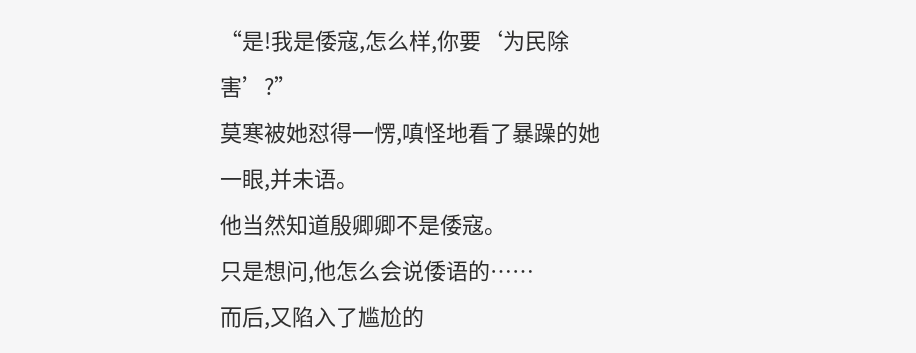“是!我是倭寇,怎么样,你要‘为民除害’?”
莫寒被她怼得一愣,嗔怪地看了暴躁的她一眼,并未语。
他当然知道殷卿卿不是倭寇。
只是想问,他怎么会说倭语的……
而后,又陷入了尴尬的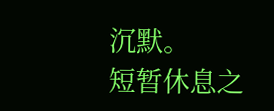沉默。
短暂休息之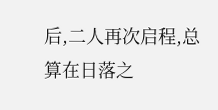后,二人再次启程,总算在日落之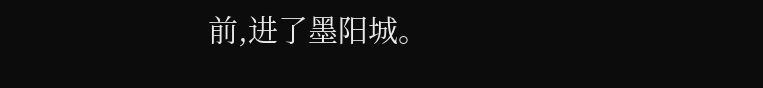前,进了墨阳城。